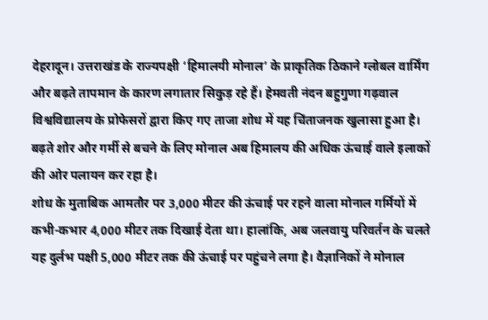देहरादून। उत्तराखंड के राज्यपक्षी ‘हिमालयी मोनाल’ के प्राकृतिक ठिकाने ग्लोबल वार्मिंग और बढ़ते तापमान के कारण लगातार सिकुड़ रहे हैं। हेमवती नंदन बहुगुणा गढ़वाल विश्वविद्यालय के प्रोफेसरों द्वारा किए गए ताजा शोध में यह चिंताजनक खुलासा हुआ है। बढ़ते शोर और गर्मी से बचने के लिए मोनाल अब हिमालय की अधिक ऊंचाई वाले इलाकों की ओर पलायन कर रहा है।
शोध के मुताबिक आमतौर पर 3,000 मीटर की ऊंचाई पर रहने वाला मोनाल गर्मियों में कभी-कभार 4,000 मीटर तक दिखाई देता था। हालांकि, अब जलवायु परिवर्तन के चलते यह दुर्लभ पक्षी 5,000 मीटर तक की ऊंचाई पर पहुंचने लगा है। वैज्ञानिकों ने मोनाल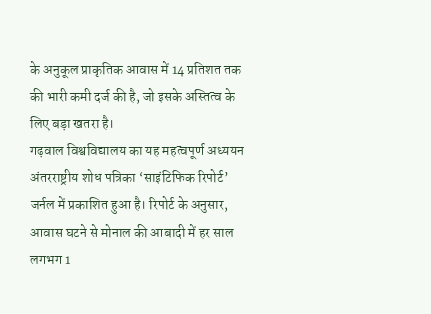के अनुकूल प्राकृतिक आवास में 14 प्रतिशत तक की भारी कमी दर्ज की है, जो इसके अस्तित्व के लिए बड़ा खतरा है।
गढ़वाल विश्वविद्यालय का यह महत्वपूर्ण अध्ययन अंतरराष्ट्रीय शोध पत्रिका ‘साइंटिफिक रिपोर्ट’ जर्नल में प्रकाशित हुआ है। रिपोर्ट के अनुसार, आवास घटने से मोनाल की आबादी में हर साल लगभग 1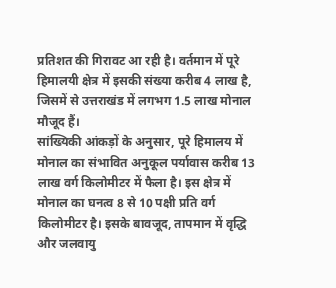प्रतिशत की गिरावट आ रही है। वर्तमान में पूरे हिमालयी क्षेत्र में इसकी संख्या करीब 4 लाख है, जिसमें से उत्तराखंड में लगभग 1.5 लाख मोनाल मौजूद हैं।
सांख्यिकी आंकड़ों के अनुसार, पूरे हिमालय में मोनाल का संभावित अनुकूल पर्यावास करीब 13 लाख वर्ग किलोमीटर में फैला है। इस क्षेत्र में मोनाल का घनत्व 8 से 10 पक्षी प्रति वर्ग किलोमीटर है। इसके बावजूद, तापमान में वृद्धि और जलवायु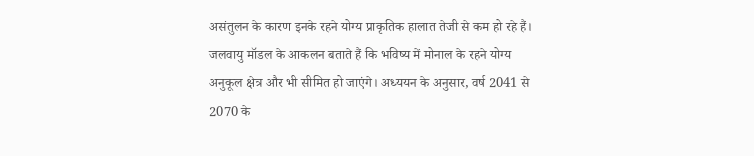असंतुलन के कारण इनके रहने योग्य प्राकृतिक हालात तेजी से कम हो रहे हैं।
जलवायु मॉडल के आकलन बताते हैं कि भविष्य में मोनाल के रहने योग्य अनुकूल क्षेत्र और भी सीमित हो जाएंगे। अध्ययन के अनुसार, वर्ष 2041 से 2070 के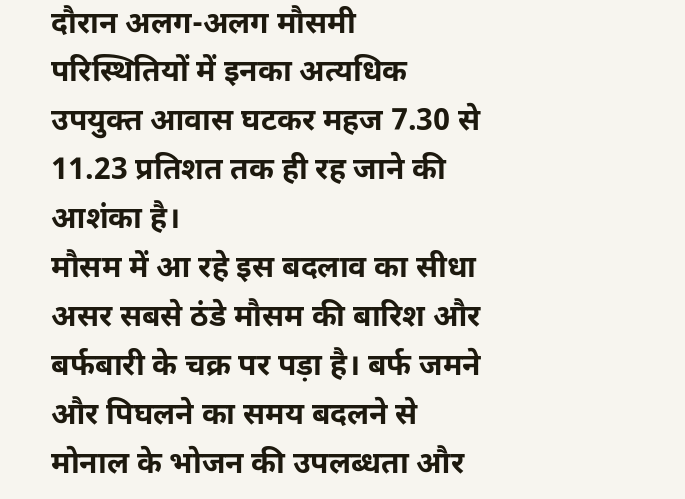दौरान अलग-अलग मौसमी परिस्थितियों में इनका अत्यधिक उपयुक्त आवास घटकर महज 7.30 से 11.23 प्रतिशत तक ही रह जाने की आशंका है।
मौसम में आ रहे इस बदलाव का सीधा असर सबसे ठंडे मौसम की बारिश और बर्फबारी के चक्र पर पड़ा है। बर्फ जमने और पिघलने का समय बदलने से मोनाल के भोजन की उपलब्धता और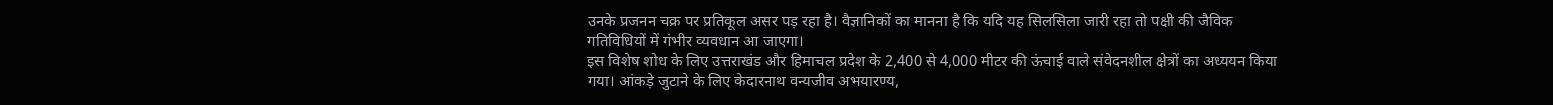उनके प्रजनन चक्र पर प्रतिकूल असर पड़ रहा है। वैज्ञानिकों का मानना है कि यदि यह सिलसिला जारी रहा तो पक्षी की जैविक गतिविधियों में गंभीर व्यवधान आ जाएगा।
इस विशेष शोध के लिए उत्तराखंड और हिमाचल प्रदेश के 2,400 से 4,000 मीटर की ऊंचाई वाले संवेदनशील क्षेत्रों का अध्ययन किया गया। आंकड़े जुटाने के लिए केदारनाथ वन्यजीव अभयारण्य,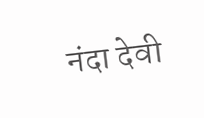नंदा देवी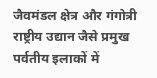जैवमंडल क्षेत्र और गंगोत्री राष्ट्रीय उद्यान जैसे प्रमुख पर्वतीय इलाकों में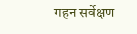गहन सर्वेक्षण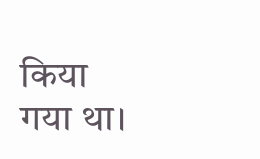किया गया था।